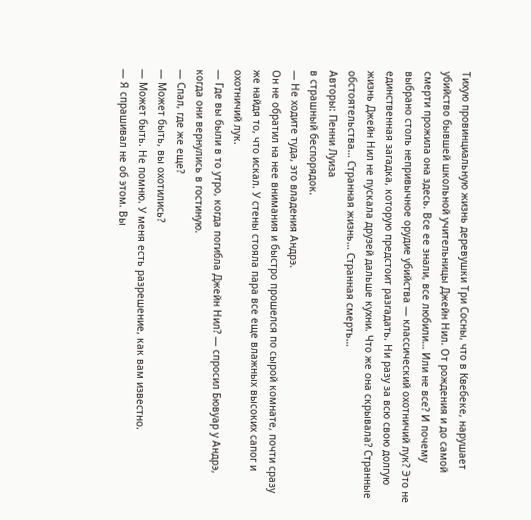Тихую провинциальную жизнь деревушки Три Сосны, что в Квебеке, нарушает убийство бывшей школьной учительницы Джейн Нил. От рождения и до самой смерти прожила она здесь. Все ее знали, все любили… Или не все? И почему выбрано столь непривычное орудие убийства — классический охотничий лук? Это не единственная загадка, которую предстоит разгадать. Ни разу за всю свою долгую жизнь Джейн Нил не пускала друзей дальше кухни. Что же она скрывала? Странные обстоятельства… Странная жизнь… Странная смерть…
Авторы: Пенни Луиза
в страшный беспорядок.
— Не ходите туда, это владения Андрэ.
Он не обратил на нее внимания и быстро прошелся по сырой комнате, почти сразу же найдя то, что искал. У стены стояла пара все еще влажных высоких сапог и охотничий лук.
— Где вы были в то утро, когда погибла Джейн Нил? — спросил Бювуар у Андрэ, когда они вернулись в гостиную.
— Спал, где же еще?
— Может быть, вы охотились?
— Может быть. Не помню. У меня есть разрешение, как вам известно.
— Я спрашивал не об этом. Вы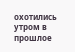охотились утром в прошлое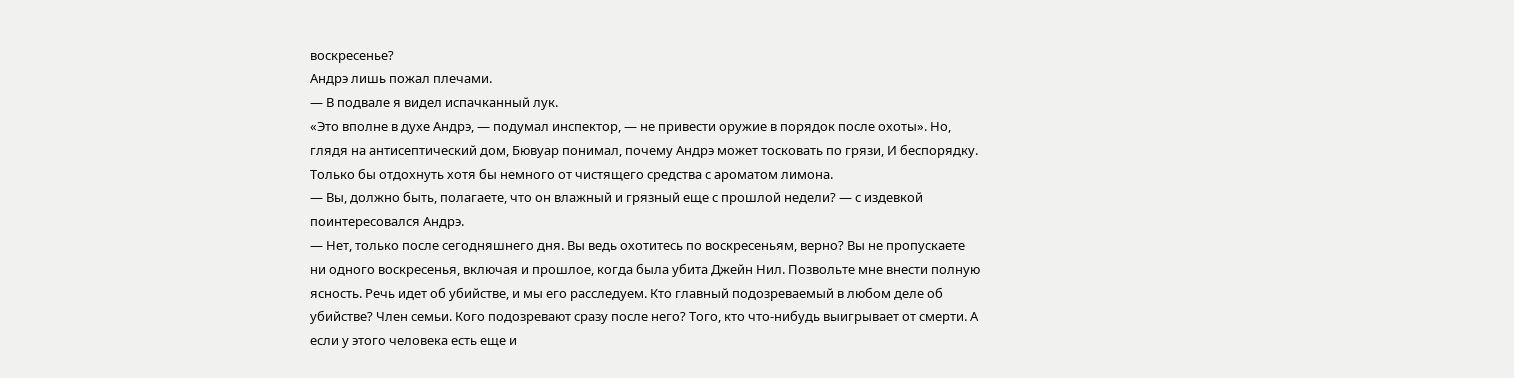воскресенье?
Андрэ лишь пожал плечами.
— В подвале я видел испачканный лук.
«Это вполне в духе Андрэ, — подумал инспектор, — не привести оружие в порядок после охоты». Но, глядя на антисептический дом, Бювуар понимал, почему Андрэ может тосковать по грязи, И беспорядку. Только бы отдохнуть хотя бы немного от чистящего средства с ароматом лимона.
— Вы, должно быть, полагаете, что он влажный и грязный еще с прошлой недели? — с издевкой поинтересовался Андрэ.
— Нет, только после сегодняшнего дня. Вы ведь охотитесь по воскресеньям, верно? Вы не пропускаете ни одного воскресенья, включая и прошлое, когда была убита Джейн Нил. Позвольте мне внести полную ясность. Речь идет об убийстве, и мы его расследуем. Кто главный подозреваемый в любом деле об убийстве? Член семьи. Кого подозревают сразу после него? Того, кто что-нибудь выигрывает от смерти. А если у этого человека есть еще и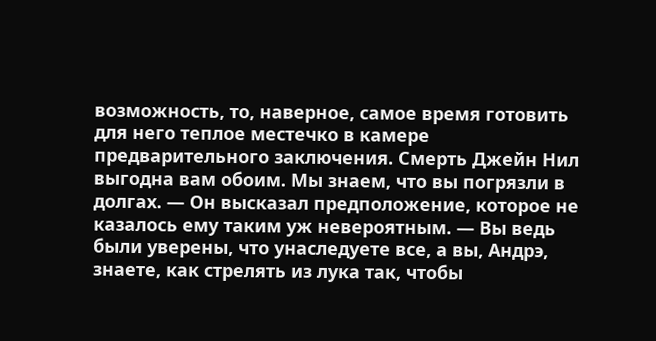возможность, то, наверное, самое время готовить для него теплое местечко в камере предварительного заключения. Смерть Джейн Нил выгодна вам обоим. Мы знаем, что вы погрязли в долгах. — Он высказал предположение, которое не казалось ему таким уж невероятным. — Вы ведь были уверены, что унаследуете все, а вы, Андрэ, знаете, как стрелять из лука так, чтобы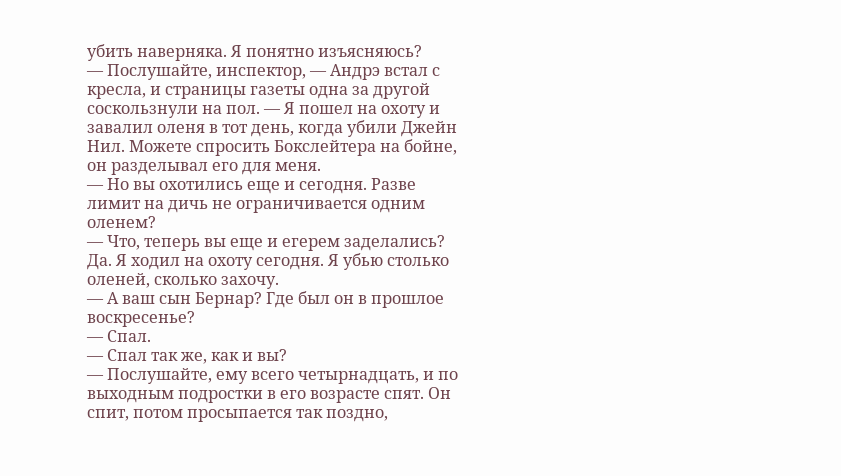убить наверняка. Я понятно изъясняюсь?
— Послушайте, инспектор, — Андрэ встал с кресла, и страницы газеты одна за другой соскользнули на пол. — Я пошел на охоту и завалил оленя в тот день, когда убили Джейн Нил. Можете спросить Бокслейтера на бойне, он разделывал его для меня.
— Но вы охотились еще и сегодня. Разве лимит на дичь не ограничивается одним оленем?
— Что, теперь вы еще и егерем заделались? Да. Я ходил на охоту сегодня. Я убью столько оленей, сколько захочу.
— А ваш сын Бернар? Где был он в прошлое воскресенье?
— Спал.
— Спал так же, как и вы?
— Послушайте, ему всего четырнадцать, и по выходным подростки в его возрасте спят. Он спит, потом просыпается так поздно,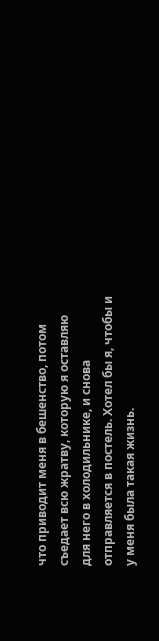что приводит меня в бешенство, потом съедает всю жратву, которую я оставляю для него в холодильнике, и снова отправляется в постель. Хотел бы я, чтобы и у меня была такая жизнь.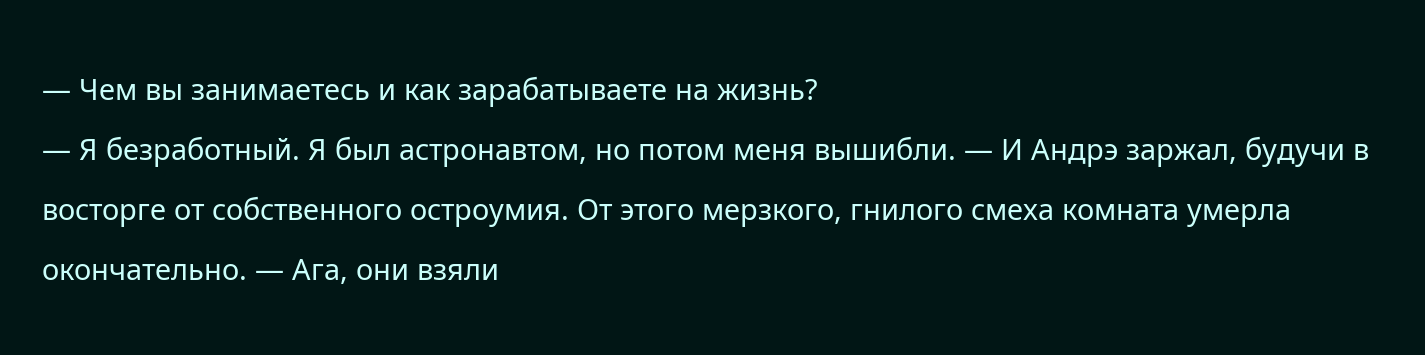— Чем вы занимаетесь и как зарабатываете на жизнь?
— Я безработный. Я был астронавтом, но потом меня вышибли. — И Андрэ заржал, будучи в восторге от собственного остроумия. От этого мерзкого, гнилого смеха комната умерла окончательно. — Ага, они взяли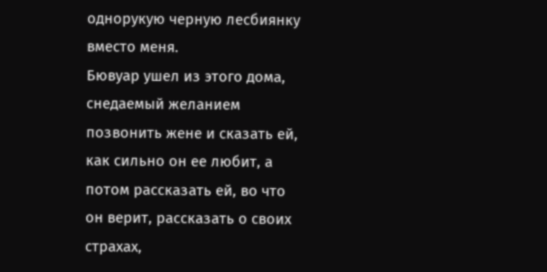однорукую черную лесбиянку вместо меня.
Бювуар ушел из этого дома, снедаемый желанием позвонить жене и сказать ей, как сильно он ее любит, а потом рассказать ей, во что он верит, рассказать о своих страхах,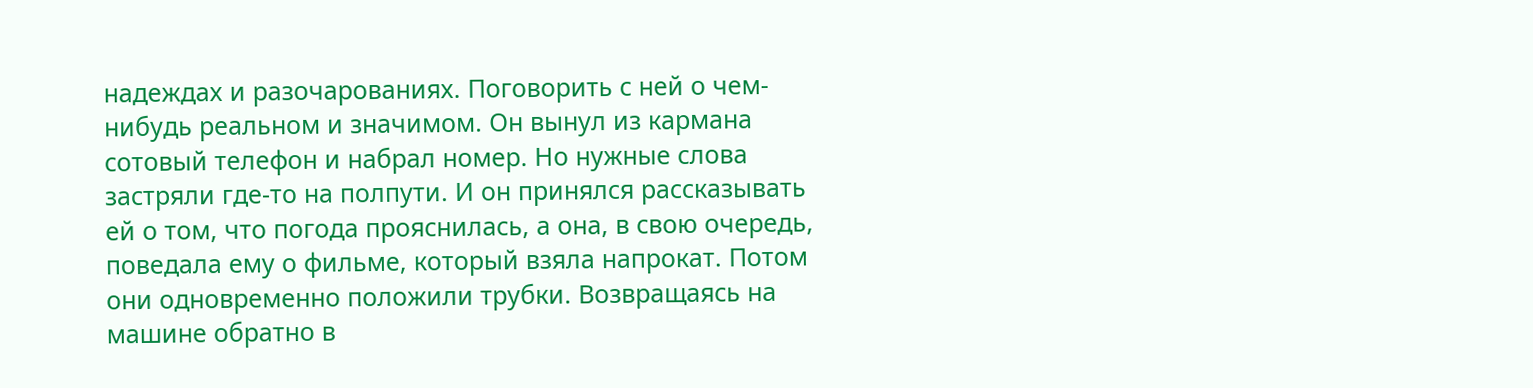надеждах и разочарованиях. Поговорить с ней о чем-нибудь реальном и значимом. Он вынул из кармана сотовый телефон и набрал номер. Но нужные слова застряли где-то на полпути. И он принялся рассказывать ей о том, что погода прояснилась, а она, в свою очередь, поведала ему о фильме, который взяла напрокат. Потом они одновременно положили трубки. Возвращаясь на машине обратно в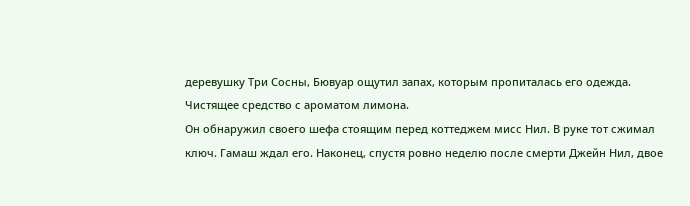деревушку Три Сосны, Бювуар ощутил запах, которым пропиталась его одежда. Чистящее средство с ароматом лимона.
Он обнаружил своего шефа стоящим перед коттеджем мисс Нил. В руке тот сжимал ключ. Гамаш ждал его. Наконец, спустя ровно неделю после смерти Джейн Нил, двое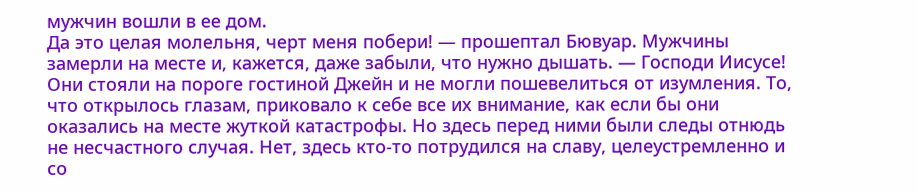мужчин вошли в ее дом.
Да это целая молельня, черт меня побери! — прошептал Бювуар. Мужчины замерли на месте и, кажется, даже забыли, что нужно дышать. — Господи Иисусе!
Они стояли на пороге гостиной Джейн и не могли пошевелиться от изумления. То, что открылось глазам, приковало к себе все их внимание, как если бы они оказались на месте жуткой катастрофы. Но здесь перед ними были следы отнюдь не несчастного случая. Нет, здесь кто-то потрудился на славу, целеустремленно и со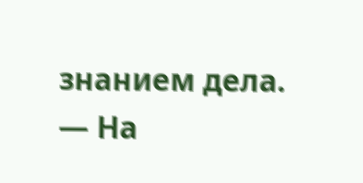знанием дела.
— На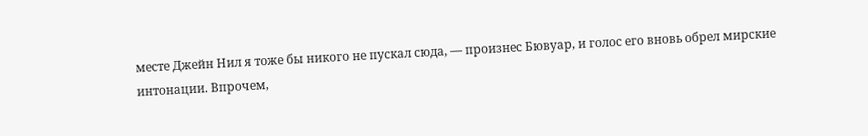месте Джейн Нил я тоже бы никого не пускал сюда, — произнес Бювуар, и голос его вновь обрел мирские интонации. Впрочем,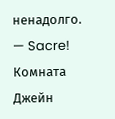ненадолго. — Sacre!
Комната Джейн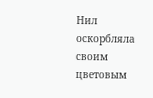Нил оскорбляла своим цветовым